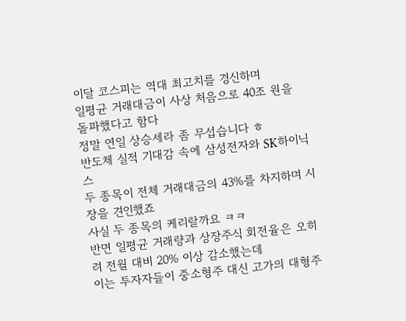이달 코스피는 역대 최고치를 경신하며
일평균 거래대금이 사상 처음으로 40조 원을 돌파했다고 함다
정말 연일 상승세라 좀 무섭습니다 ㅎ
반도체 실적 기대감 속에 삼성전자와 SK하이닉스
두 종목이 전체 거래대금의 43%를 차지하며 시장을 견인했죠
사실 두 종목의 케리랄까요 ㅋㅋ
반면 일평균 거래량과 상장주식 회전율은 오히려 전월 대비 20% 이상 감소했는데
이는 투자자들이 중소형주 대신 고가의 대형주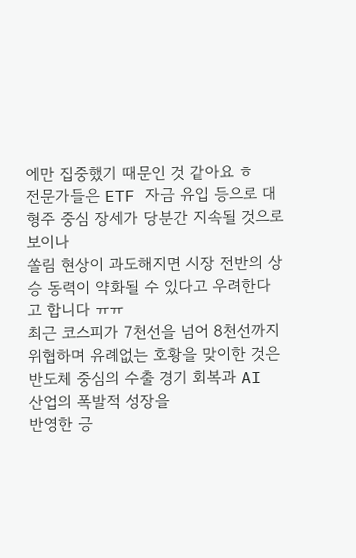에만 집중했기 때문인 것 같아요 ㅎ
전문가들은 ETF 자금 유입 등으로 대형주 중심 장세가 당분간 지속될 것으로 보이나
쏠림 현상이 과도해지면 시장 전반의 상승 동력이 약화될 수 있다고 우려한다고 합니다 ㅠㅠ
최근 코스피가 7천선을 넘어 8천선까지 위협하며 유례없는 호황을 맞이한 것은
반도체 중심의 수출 경기 회복과 AI 산업의 폭발적 성장을
반영한 긍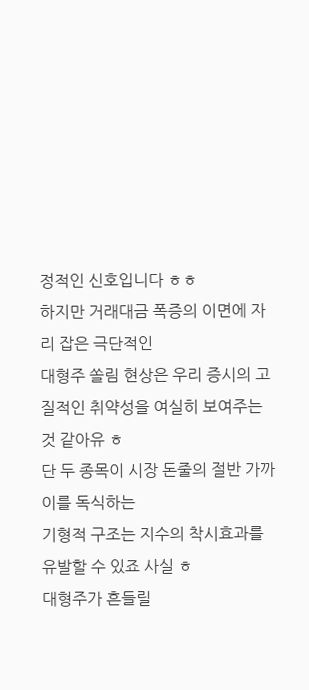정적인 신호입니다 ㅎㅎ
하지만 거래대금 폭증의 이면에 자리 잡은 극단적인
대형주 쏠림 현상은 우리 증시의 고질적인 취약성을 여실히 보여주는 것 같아유 ㅎ
단 두 종목이 시장 돈줄의 절반 가까이를 독식하는
기형적 구조는 지수의 착시효과를 유발할 수 있죠 사실 ㅎ
대형주가 흔들릴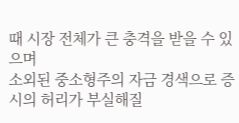때 시장 전체가 큰 충격을 받을 수 있으며
소외된 중소형주의 자금 경색으로 증시의 허리가 부실해질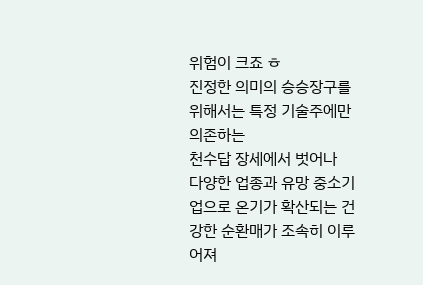위험이 크죠 ㅎ
진정한 의미의 승승장구를 위해서는 특정 기술주에만 의존하는
천수답 장세에서 벗어나
다양한 업종과 유망 중소기업으로 온기가 확산되는 건강한 순환매가 조속히 이루어져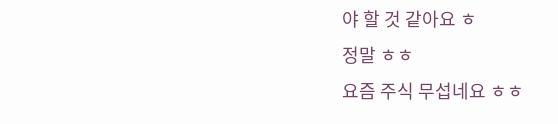야 할 것 같아요 ㅎ
정말 ㅎㅎ
요즘 주식 무섭네요 ㅎㅎ